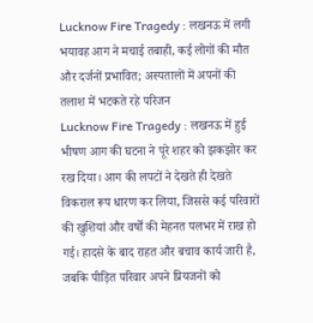Lucknow Fire Tragedy : लखनऊ में लगी भयावह आग ने मचाई तबाही, कई लोगों की मौत और दर्जनों प्रभावित; अस्पतालों में अपनों की तलाश में भटकते रहे परिजन
Lucknow Fire Tragedy : लखनऊ में हुई भीषण आग की घटना ने पूरे शहर को झकझोर कर रख दिया। आग की लपटों ने देखते ही देखते विकराल रूप धारण कर लिया, जिससे कई परिवारों की खुशियां और वर्षों की मेहनत पलभर में राख हो गई। हादसे के बाद राहत और बचाव कार्य जारी है, जबकि पीड़ित परिवार अपने प्रियजनों को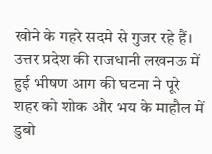खोने के गहरे सदमे से गुजर रहे हैं।
उत्तर प्रदेश की राजधानी लखनऊ में हुई भीषण आग की घटना ने पूरे शहर को शोक और भय के माहौल में डुबो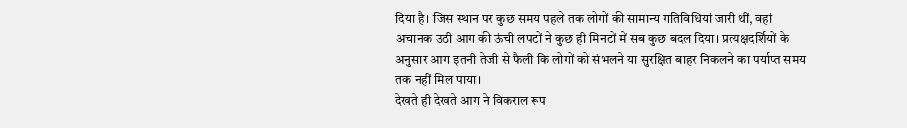दिया है। जिस स्थान पर कुछ समय पहले तक लोगों की सामान्य गतिविधियां जारी थीं, वहां अचानक उठी आग की ऊंची लपटों ने कुछ ही मिनटों में सब कुछ बदल दिया। प्रत्यक्षदर्शियों के अनुसार आग इतनी तेजी से फैली कि लोगों को संभलने या सुरक्षित बाहर निकलने का पर्याप्त समय तक नहीं मिल पाया।
देखते ही देखते आग ने विकराल रूप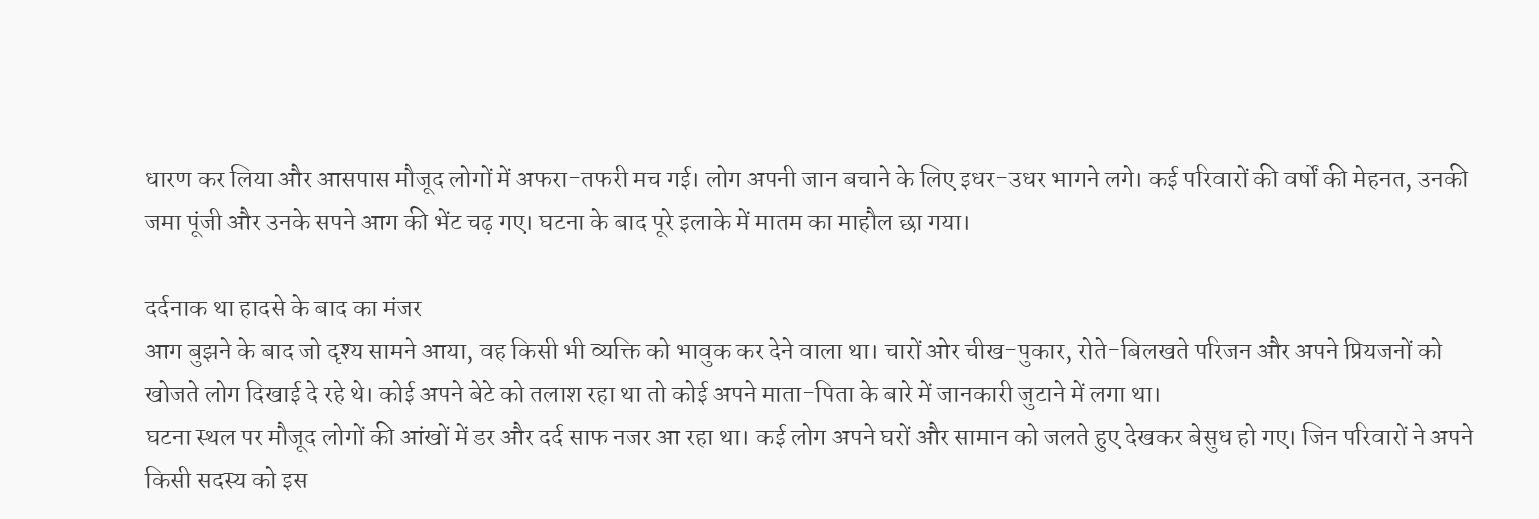धारण कर लिया और आसपास मौजूद लोगों में अफरा-तफरी मच गई। लोग अपनी जान बचाने के लिए इधर-उधर भागने लगे। कई परिवारों की वर्षों की मेहनत, उनकी जमा पूंजी और उनके सपने आग की भेंट चढ़ गए। घटना के बाद पूरे इलाके में मातम का माहौल छा गया।

दर्दनाक था हादसे के बाद का मंजर
आग बुझने के बाद जो दृश्य सामने आया, वह किसी भी व्यक्ति को भावुक कर देने वाला था। चारों ओर चीख-पुकार, रोते-बिलखते परिजन और अपने प्रियजनों को खोजते लोग दिखाई दे रहे थे। कोई अपने बेटे को तलाश रहा था तो कोई अपने माता-पिता के बारे में जानकारी जुटाने में लगा था।
घटना स्थल पर मौजूद लोगों की आंखों में डर और दर्द साफ नजर आ रहा था। कई लोग अपने घरों और सामान को जलते हुए देखकर बेसुध हो गए। जिन परिवारों ने अपने किसी सदस्य को इस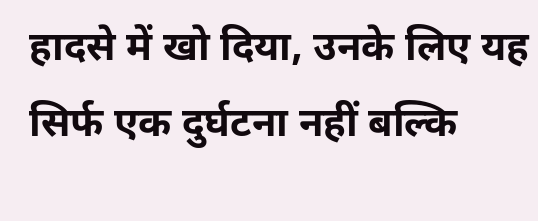हादसे में खो दिया, उनके लिए यह सिर्फ एक दुर्घटना नहीं बल्कि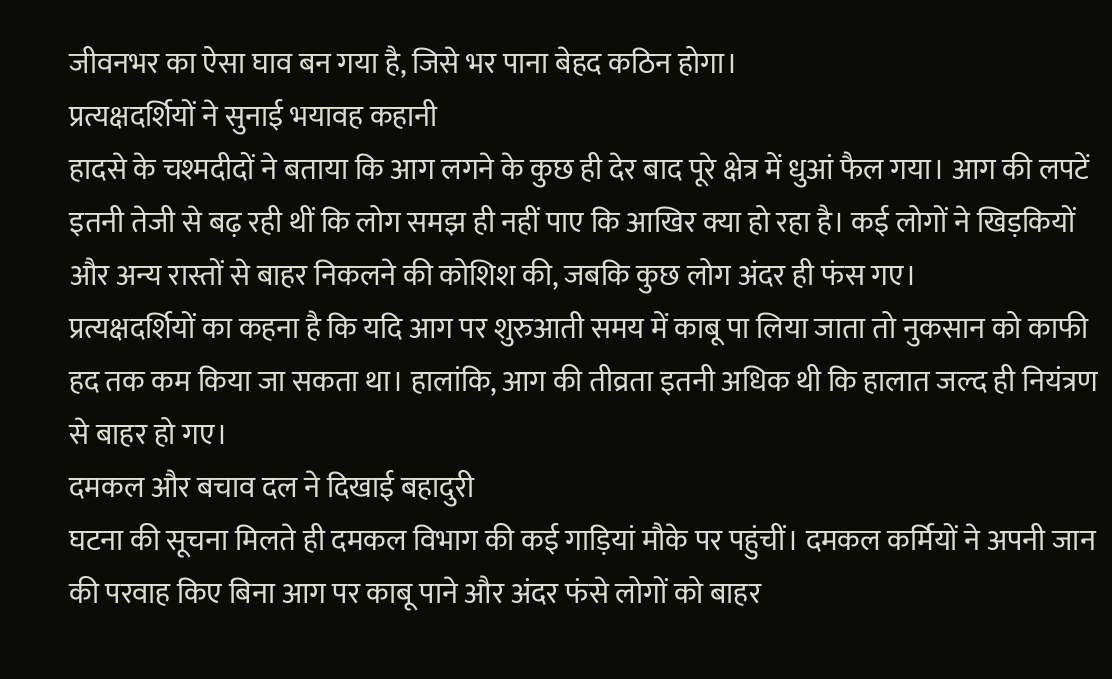जीवनभर का ऐसा घाव बन गया है, जिसे भर पाना बेहद कठिन होगा।
प्रत्यक्षदर्शियों ने सुनाई भयावह कहानी
हादसे के चश्मदीदों ने बताया कि आग लगने के कुछ ही देर बाद पूरे क्षेत्र में धुआं फैल गया। आग की लपटें इतनी तेजी से बढ़ रही थीं कि लोग समझ ही नहीं पाए कि आखिर क्या हो रहा है। कई लोगों ने खिड़कियों और अन्य रास्तों से बाहर निकलने की कोशिश की, जबकि कुछ लोग अंदर ही फंस गए।
प्रत्यक्षदर्शियों का कहना है कि यदि आग पर शुरुआती समय में काबू पा लिया जाता तो नुकसान को काफी हद तक कम किया जा सकता था। हालांकि, आग की तीव्रता इतनी अधिक थी कि हालात जल्द ही नियंत्रण से बाहर हो गए।
दमकल और बचाव दल ने दिखाई बहादुरी
घटना की सूचना मिलते ही दमकल विभाग की कई गाड़ियां मौके पर पहुंचीं। दमकल कर्मियों ने अपनी जान की परवाह किए बिना आग पर काबू पाने और अंदर फंसे लोगों को बाहर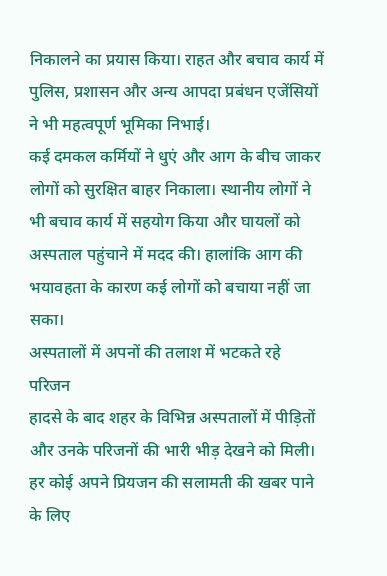निकालने का प्रयास किया। राहत और बचाव कार्य में पुलिस, प्रशासन और अन्य आपदा प्रबंधन एजेंसियों ने भी महत्वपूर्ण भूमिका निभाई।
कई दमकल कर्मियों ने धुएं और आग के बीच जाकर लोगों को सुरक्षित बाहर निकाला। स्थानीय लोगों ने भी बचाव कार्य में सहयोग किया और घायलों को अस्पताल पहुंचाने में मदद की। हालांकि आग की भयावहता के कारण कई लोगों को बचाया नहीं जा सका।
अस्पतालों में अपनों की तलाश में भटकते रहे परिजन
हादसे के बाद शहर के विभिन्न अस्पतालों में पीड़ितों और उनके परिजनों की भारी भीड़ देखने को मिली। हर कोई अपने प्रियजन की सलामती की खबर पाने के लिए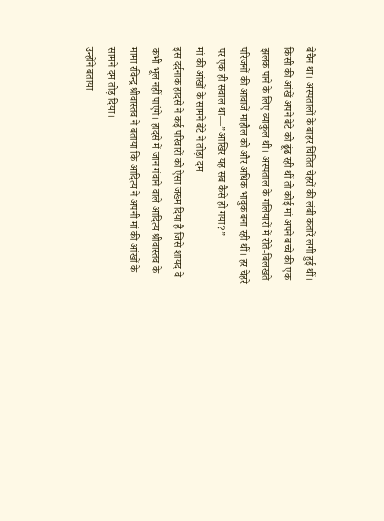बेचैन था। अस्पतालों के बाहर चिंतित चेहरों की लंबी कतारें लगी हुई थीं।
किसी की आंखें अपने बेटे को ढूंढ रही थीं तो कोई मां अपने बच्चे की एक झलक पाने के लिए व्याकुल थी। अस्पताल के गलियारों में रोते-बिलखते परिजनों की आवाजें माहौल को और अधिक भावुक बना रही थीं। हर चेहरे पर एक ही सवाल था—”आखिर यह सब कैसे हो गया?”
मां की आंखों के सामने बेटे ने तोड़ा दम
इस दर्दनाक हादसे ने कई परिवारों को ऐसा जख्म दिया है जिसे शायद वे कभी भूल नहीं पाएंगे। हादसे में जान गंवाने वाले आदित्य श्रीवास्तव के मामा रविन्द्र श्रीवास्तव ने बताया कि आदित्य ने अपनी मां की आंखों के सामने दम तोड़ दिया।
उन्होंने बताया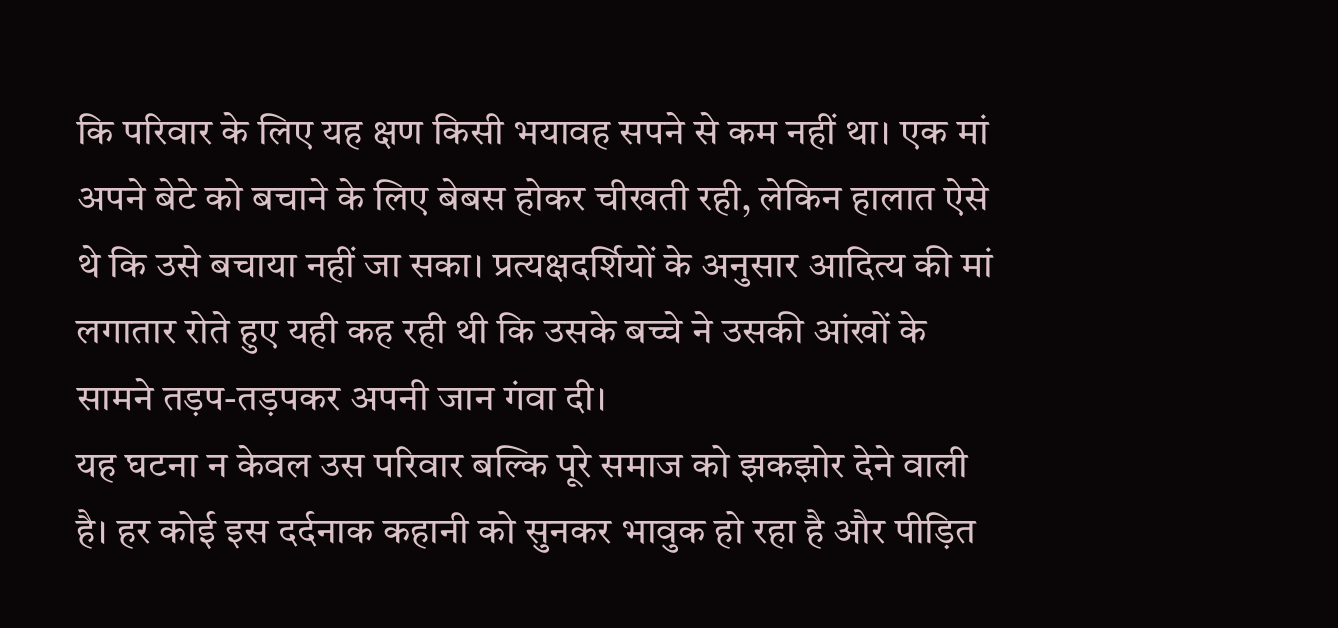कि परिवार के लिए यह क्षण किसी भयावह सपने से कम नहीं था। एक मां अपने बेटे को बचाने के लिए बेबस होकर चीखती रही, लेकिन हालात ऐसे थे कि उसे बचाया नहीं जा सका। प्रत्यक्षदर्शियों के अनुसार आदित्य की मां लगातार रोते हुए यही कह रही थी कि उसके बच्चे ने उसकी आंखों के सामने तड़प-तड़पकर अपनी जान गंवा दी।
यह घटना न केवल उस परिवार बल्कि पूरे समाज को झकझोर देने वाली है। हर कोई इस दर्दनाक कहानी को सुनकर भावुक हो रहा है और पीड़ित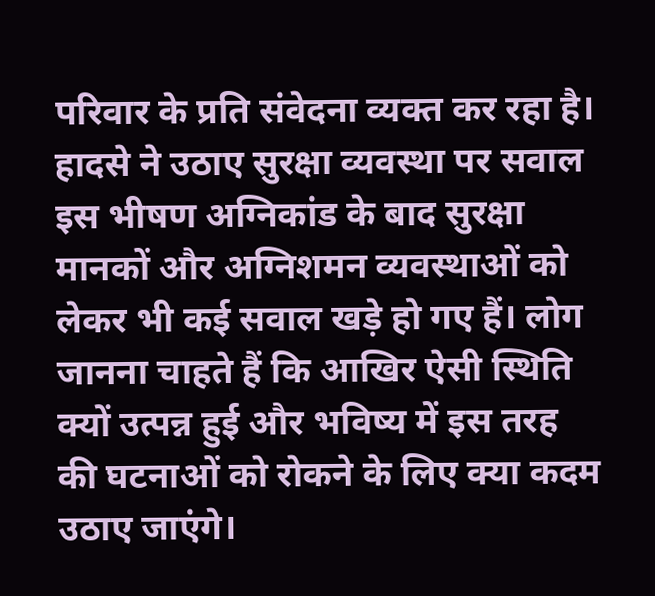परिवार के प्रति संवेदना व्यक्त कर रहा है।
हादसे ने उठाए सुरक्षा व्यवस्था पर सवाल
इस भीषण अग्निकांड के बाद सुरक्षा मानकों और अग्निशमन व्यवस्थाओं को लेकर भी कई सवाल खड़े हो गए हैं। लोग जानना चाहते हैं कि आखिर ऐसी स्थिति क्यों उत्पन्न हुई और भविष्य में इस तरह की घटनाओं को रोकने के लिए क्या कदम उठाए जाएंगे।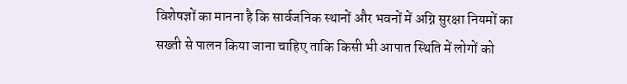विशेषज्ञों का मानना है कि सार्वजनिक स्थानों और भवनों में अग्नि सुरक्षा नियमों का सख्ती से पालन किया जाना चाहिए ताकि किसी भी आपात स्थिति में लोगों को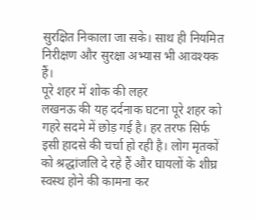सुरक्षित निकाला जा सके। साथ ही नियमित निरीक्षण और सुरक्षा अभ्यास भी आवश्यक हैं।
पूरे शहर में शोक की लहर
लखनऊ की यह दर्दनाक घटना पूरे शहर को गहरे सदमे में छोड़ गई है। हर तरफ सिर्फ इसी हादसे की चर्चा हो रही है। लोग मृतकों को श्रद्धांजलि दे रहे हैं और घायलों के शीघ्र स्वस्थ होने की कामना कर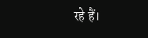रहे हैं।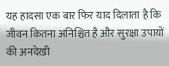यह हादसा एक बार फिर याद दिलाता है कि जीवन कितना अनिश्चित है और सुरक्षा उपायों की अनदेखी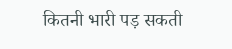कितनी भारी पड़ सकती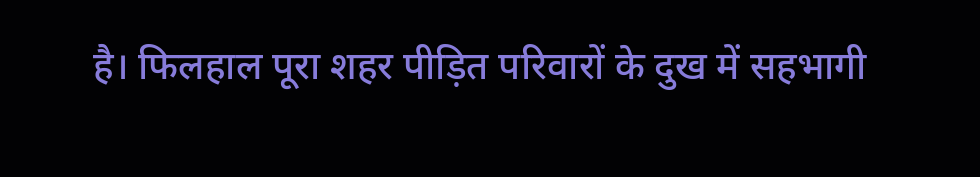है। फिलहाल पूरा शहर पीड़ित परिवारों के दुख में सहभागी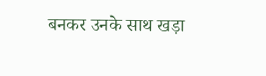बनकर उनके साथ खड़ा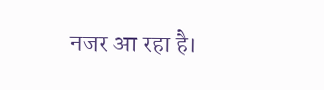नजर आ रहा है।